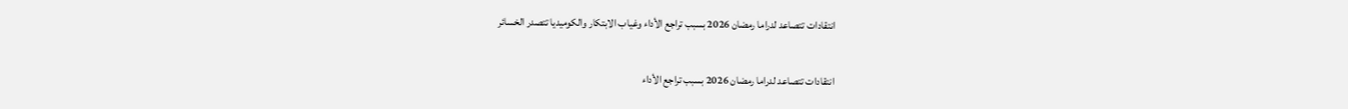انتقادات تتصاعد لدراما رمضان 2026 بسبب تراجع الأداء وغياب الابتكار والكوميديا تتصدر الخسائر

انتقادات تتصاعد لدراما رمضان 2026 بسبب تراجع الأداء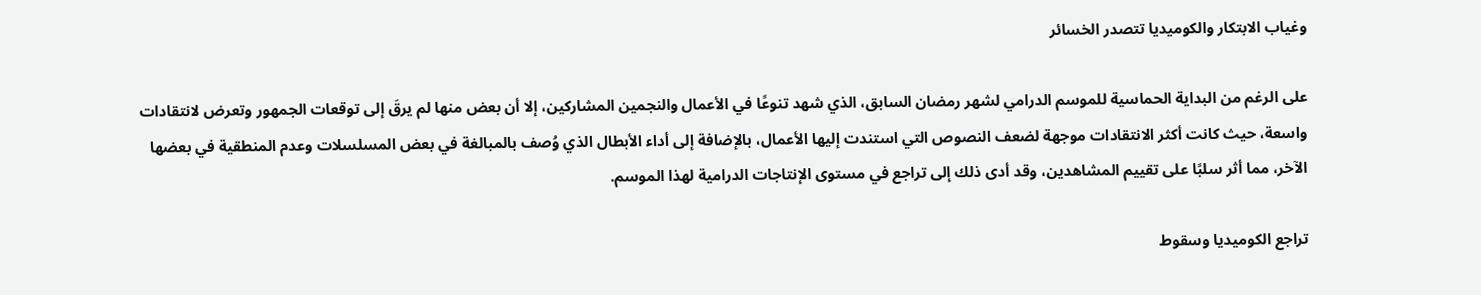وغياب الابتكار والكوميديا تتصدر الخسائر

على الرغم من البداية الحماسية للموسم الدرامي لشهر رمضان السابق، الذي شهد تنوعًا في الأعمال والنجمين المشاركين، إلا أن بعض منها لم يرقَ إلى توقعات الجمهور وتعرض لانتقادات واسعة، حيث كانت أكثر الانتقادات موجهة لضعف النصوص التي استندت إليها الأعمال، بالإضافة إلى أداء الأبطال الذي وُصف بالمبالغة في بعض المسلسلات وعدم المنطقية في بعضها الآخر، مما أثر سلبًا على تقييم المشاهدين، وقد أدى ذلك إلى تراجع في مستوى الإنتاجات الدرامية لهذا الموسم.

تراجع الكوميديا وسقوط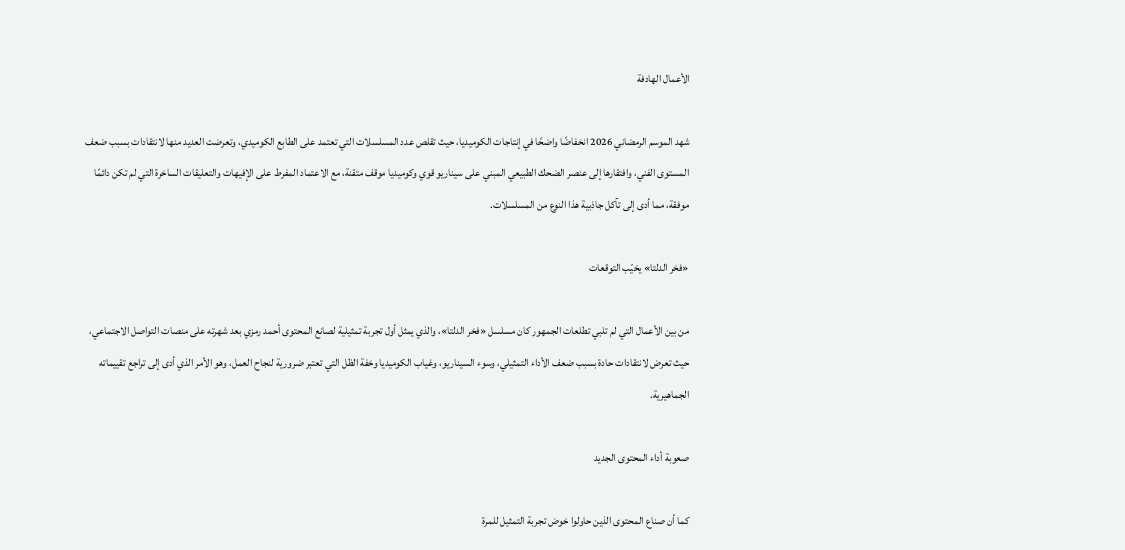الأعمال الهادفة

شهد الموسم الرمضاني 2026 انخفاضًا واضحًا في إنتاجات الكوميديا، حيث تقلص عدد المسلسلات التي تعتمد على الطابع الكوميدي، وتعرضت العديد منها لانتقادات بسبب ضعف المستوى الفني، وافتقارها إلى عنصر الضحك الطبيعي المبني على سيناريو قوي وكوميديا موقف متقنة، مع الاعتماد المفرط على الإفيهات والتعليقات الساخرة التي لم تكن دائمًا موفقة، مما أدى إلى تآكل جاذبية هذا النوع من المسلسلات.

«فخر الدلتا» يخيّب التوقعات

من بين الأعمال التي لم تلبي تطلعات الجمهور كان مسلسل «فخر الدلتا»، والذي يمثل أول تجربة تمثيلية لصانع المحتوى أحمد رمزي بعد شهرته على منصات التواصل الاجتماعي، حيث تعرض لانتقادات حادة بسبب ضعف الأداء التمثيلي، وسوء السيناريو، وغياب الكوميديا وخفة الظل التي تعتبر ضرورية لنجاح العمل، وهو الأمر الذي أدى إلى تراجع تقييماته الجماهيرية.

صعوبة أداء المحتوى الجديد

كما أن صناع المحتوى الذين حاولوا خوض تجربة التمثيل للمرة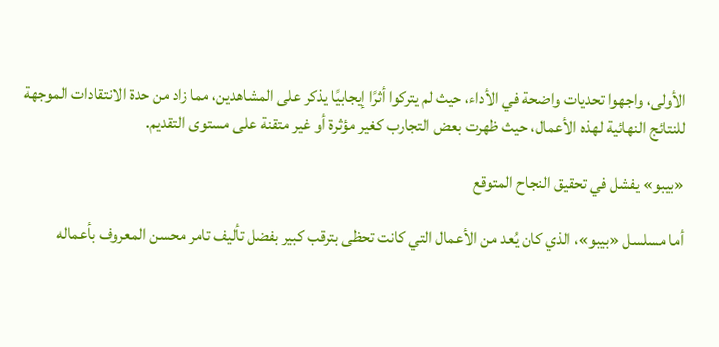الأولى، واجهوا تحديات واضحة في الأداء، حيث لم يتركوا أثرًا إيجابيًا يذكر على المشاهدين، مما زاد من حدة الانتقادات الموجهة للنتائج النهائية لهذه الأعمال، حيث ظهرت بعض التجارب كغير مؤثرة أو غير متقنة على مستوى التقديم.

«بيبو» يفشل في تحقيق النجاح المتوقع

أما مسلسل «بيبو»، الذي كان يُعد من الأعمال التي كانت تحظى بترقب كبير بفضل تأليف تامر محسن المعروف بأعماله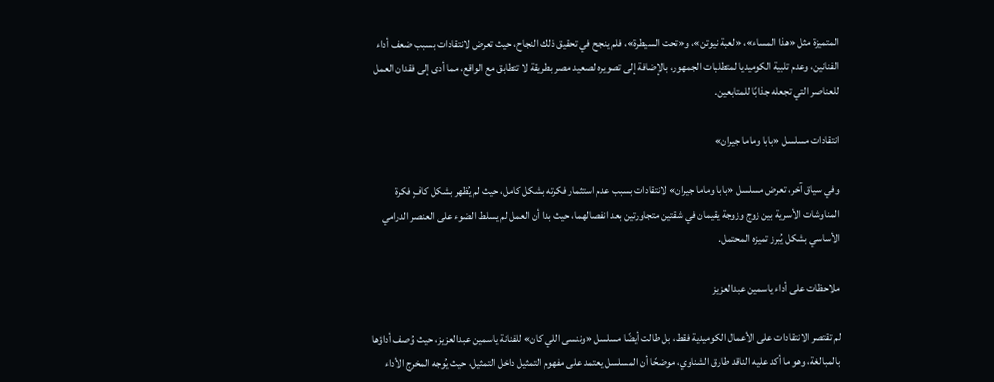المتميزة مثل «هذا المساء»، «لعبة نيوتن»، و«تحت السيطرة»، فلم ينجح في تحقيق ذلك النجاح، حيث تعرض لانتقادات بسبب ضعف أداء الفنانين، وعدم تلبية الكوميديا لمتطلبات الجمهور، بالإضافة إلى تصويره لصعيد مصر بطريقة لا تتطابق مع الواقع، مما أدى إلى فقدان العمل للعناصر التي تجعله جذابًا للمتابعين.

انتقادات مسلسل «بابا وماما جيران»

وفي سياق آخر، تعرض مسلسل «بابا وماما جيران» لانتقادات بسبب عدم استثمار فكرته بشكل كامل، حيث لم يُظهر بشكل كافٍ فكرة المناوشات الأسرية بين زوج وزوجة يقيمان في شقتين متجاورتين بعد انفصالهما، حيث بدا أن العمل لم يسلط الضوء على العنصر الدرامي الأساسي بشكل يُبرز تميزه المحتمل.

ملاحظات على أداء ياسمين عبدالعزيز

لم تقتصر الانتقادات على الأعمال الكوميدية فقط، بل طالت أيضًا مسلسل «وننسى اللي كان» للفنانة ياسمين عبدالعزيز، حيث وُصف أداؤها بالمبالغة، وهو ما أكد عليه الناقد طارق الشناوي، موضحًا أن المسلسل يعتمد على مفهوم التمثيل داخل التمثيل، حيث يُوجه المخرج الأداء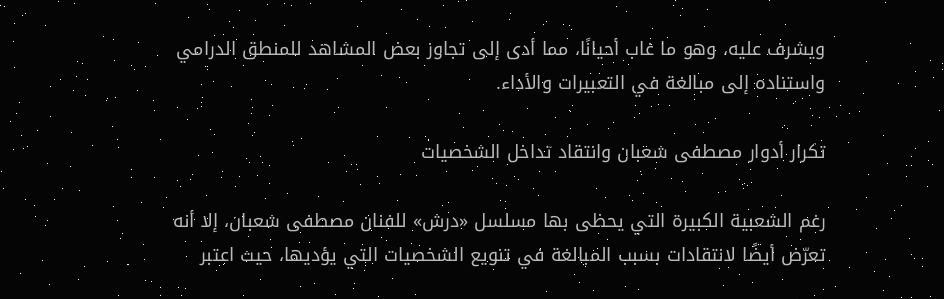ويشرف عليه، وهو ما غاب أحيانًا، مما أدى إلى تجاوز بعض المشاهد للمنطق الدرامي واستناده إلى مبالغة في التعبيرات والأداء.

تكرار أدوار مصطفى شعبان وانتقاد تداخل الشخصيات

رغم الشعبية الكبيرة التي يحظى بها مسلسل «درش» للفنان مصطفى شعبان، إلا أنه تعرّض أيضًا لانتقادات بسبب المبالغة في تنويع الشخصيات التي يؤديها، حيث اعتبر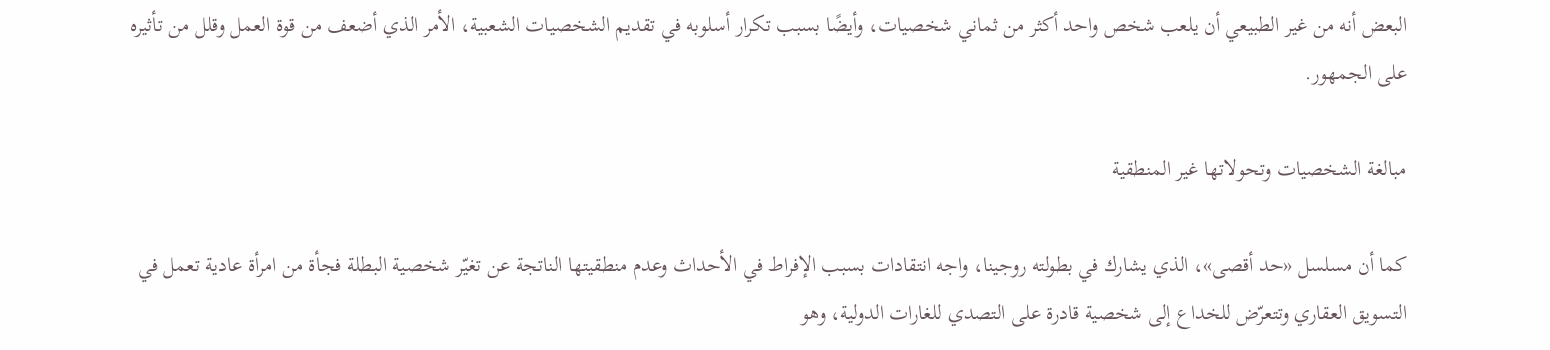البعض أنه من غير الطبيعي أن يلعب شخص واحد أكثر من ثماني شخصيات، وأيضًا بسبب تكرار أسلوبه في تقديم الشخصيات الشعبية، الأمر الذي أضعف من قوة العمل وقلل من تأثيره على الجمهور.

مبالغة الشخصيات وتحولاتها غير المنطقية

كما أن مسلسل «حد أقصى»، الذي يشارك في بطولته روجينا، واجه انتقادات بسبب الإفراط في الأحداث وعدم منطقيتها الناتجة عن تغيّر شخصية البطلة فجأة من امرأة عادية تعمل في التسويق العقاري وتتعرّض للخداع إلى شخصية قادرة على التصدي للغارات الدولية، وهو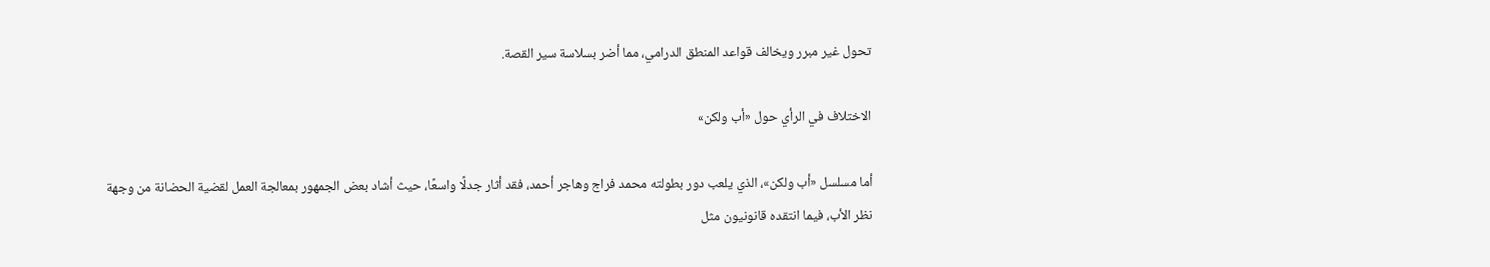تحول غير مبرر ويخالف قواعد المنطق الدرامي، مما أضر بسلاسة سير القصة.

الاختلاف في الرأي حول «أب ولكن»

أما مسلسل «أب ولكن»، الذي يلعب دور بطولته محمد فراج وهاجر أحمد، فقد أثار جدلًا واسعًا، حيث أشاد بعض الجمهور بمعالجة العمل لقضية الحضانة من وجهة نظر الأب، فيما انتقده قانونيون مثل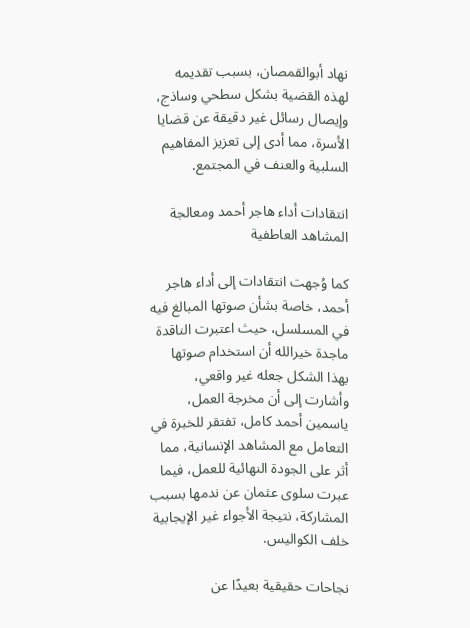نهاد أبوالقمصان، بسبب تقديمه لهذه القضية بشكل سطحي وساذج، وإيصال رسائل غير دقيقة عن قضايا الأسرة، مما أدى إلى تعزيز المفاهيم السلبية والعنف في المجتمع.

انتقادات أداء هاجر أحمد ومعالجة المشاهد العاطفية

كما وُجهت انتقادات إلى أداء هاجر أحمد، خاصة بشأن صوتها المبالغ فيه في المسلسل، حيث اعتبرت الناقدة ماجدة خيرالله أن استخدام صوتها بهذا الشكل جعله غير واقعي، وأشارت إلى أن مخرجة العمل، ياسمين أحمد كامل، تفتقر للخبرة في التعامل مع المشاهد الإنسانية، مما أثر على الجودة النهائية للعمل، فيما عبرت سلوى عثمان عن ندمها بسبب المشاركة، نتيجة الأجواء غير الإيجابية خلف الكواليس.

نجاحات حقيقية بعيدًا عن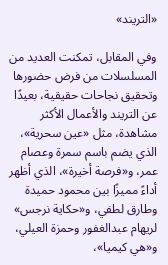«التريند»

وفي المقابل، تمكنت العديد من المسلسلات من فرض حضورها وتحقيق نجاحات حقيقية، بعيدًا عن التريند والأعمال الأكثر مشاهدة، مثل «عين سحرية»، الذي يضم باسم سمرة وعصام عمر، و«فرصة أخيرة»، الذي أظهر أداءً مميزًا بين محمود حميدة وطارق لطفي، و«حكاية نرجس» لريهام عبدالغفور وحمزة العيلي، و«هي كيميا»،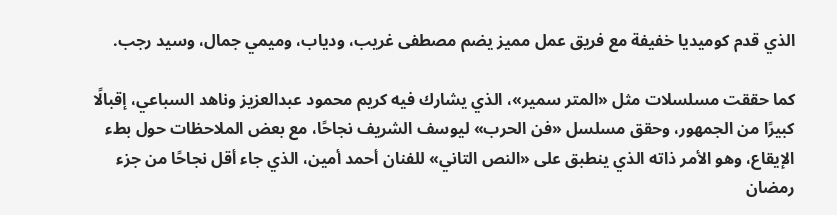الذي قدم كوميديا خفيفة مع فريق عمل مميز يضم مصطفى غريب، ودياب، وميمي جمال، وسيد رجب.

كما حققت مسلسلات مثل «المتر سمير»، الذي يشارك فيه كريم محمود عبدالعزيز وناهد السباعي، إقبالًا كبيرًا من الجمهور، وحقق مسلسل «فن الحرب» ليوسف الشريف نجاحًا، مع بعض الملاحظات حول بطء الإيقاع، وهو الأمر ذاته الذي ينطبق على «النص التاني» للفنان أحمد أمين، الذي جاء أقل نجاحًا من جزء رمضان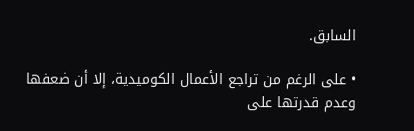السابق.

• على الرغم من تراجع الأعمال الكوميدية، إلا أن ضعفها وعدم قدرتها على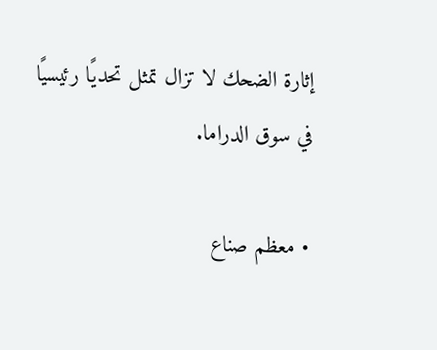إثارة الضحك لا تزال تمثل تحديًا رئيسيًا في سوق الدراما.

• معظم صناع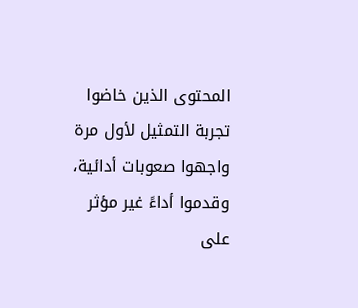المحتوى الذين خاضوا تجربة التمثيل لأول مرة واجهوا صعوبات أدائية، وقدموا أداءً غير مؤثر على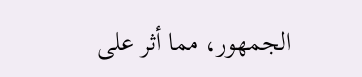الجمهور، مما أثر على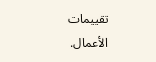تقييمات الأعمال.